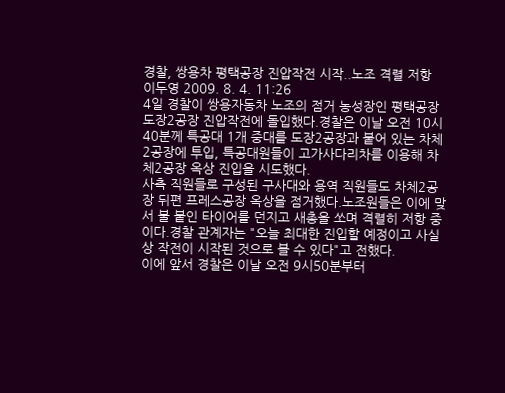경찰, 쌍용차 평택공장 진압작전 시작..노조 격렬 저항
이두영 2009. 8. 4. 11:26
4일 경찰이 쌍용자동차 노조의 점거 농성장인 평택공장 도장2공장 진압작전에 돌입했다.경찰은 이날 오전 10시40분께 특공대 1개 중대를 도장2공장과 붙어 있는 차체2공장에 투입, 특공대원들이 고가사다리차를 이용해 차체2공장 옥상 진입을 시도했다.
사측 직원들로 구성된 구사대와 용역 직원들도 차체2공장 뒤편 프레스공장 옥상을 점거했다.노조원들은 이에 맞서 불 붙인 타이어를 던지고 새총을 쏘며 격렬히 저항 중이다.경찰 관계자는 "오늘 최대한 진입할 예정이고 사실상 작전이 시작된 것으로 볼 수 있다"고 전했다.
이에 앞서 경찰은 이날 오전 9시50분부터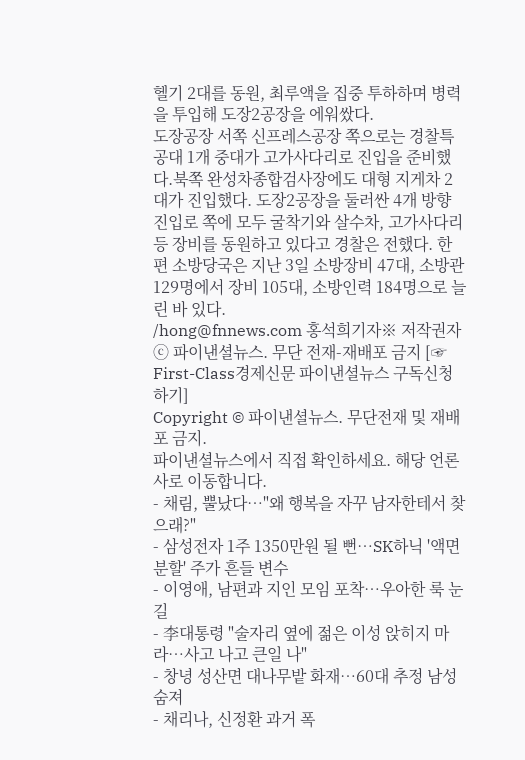헬기 2대를 동원, 최루액을 집중 투하하며 병력을 투입해 도장2공장을 에워쌌다.
도장공장 서쪽 신프레스공장 쪽으로는 경찰특공대 1개 중대가 고가사다리로 진입을 준비했다.북쪽 완성차종합검사장에도 대형 지게차 2대가 진입했다. 도장2공장을 둘러싼 4개 방향 진입로 쪽에 모두 굴착기와 살수차, 고가사다리등 장비를 동원하고 있다고 경찰은 전했다. 한편 소방당국은 지난 3일 소방장비 47대, 소방관 129명에서 장비 105대, 소방인력 184명으로 늘린 바 있다.
/hong@fnnews.com 홍석희기자※ 저작권자 ⓒ 파이낸셜뉴스. 무단 전재-재배포 금지 [☞ First-Class경제신문 파이낸셜뉴스 구독신청하기]
Copyright © 파이낸셜뉴스. 무단전재 및 재배포 금지.
파이낸셜뉴스에서 직접 확인하세요. 해당 언론사로 이동합니다.
- 채림, 뿔났다…"왜 행복을 자꾸 남자한테서 찾으래?"
- 삼성전자 1주 1350만원 될 뻔…SK하닉 '액면분할' 주가 흔들 변수
- 이영애, 남편과 지인 모임 포착…우아한 룩 눈길
- 李대통령 "술자리 옆에 젊은 이성 앉히지 마라…사고 나고 큰일 나"
- 창녕 성산면 대나무밭 화재…60대 추정 남성 숨져
- 채리나, 신정환 과거 폭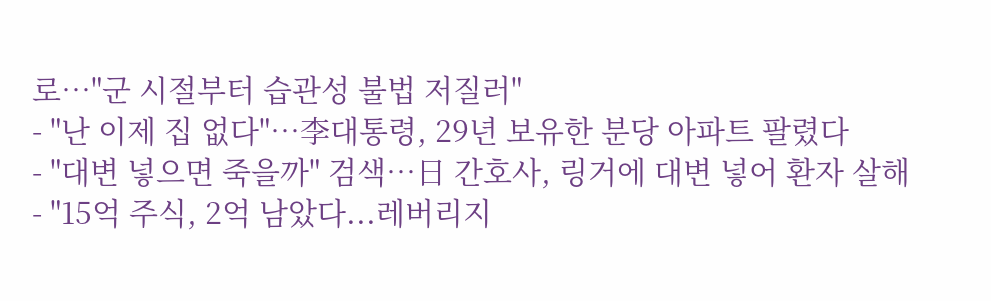로…"군 시절부터 습관성 불법 저질러"
- "난 이제 집 없다"…李대통령, 29년 보유한 분당 아파트 팔렸다
- "대변 넣으면 죽을까" 검색…日 간호사, 링거에 대변 넣어 환자 살해
- "15억 주식, 2억 남았다...레버리지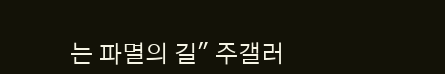는 파멸의 길" 주갤러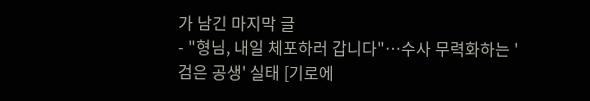가 남긴 마지막 글
- "형님, 내일 체포하러 갑니다"…수사 무력화하는 '검은 공생' 실태 [기로에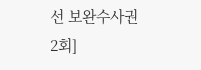선 보완수사권 2회]